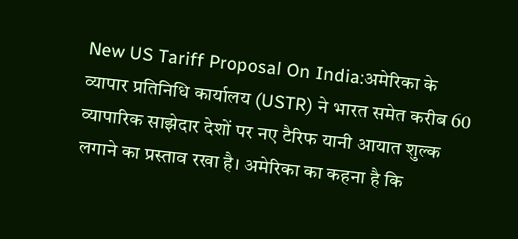New US Tariff Proposal On India:अमेरिका के व्यापार प्रतिनिधि कार्यालय (USTR) ने भारत समेत करीब 60 व्यापारिक साझेदार देशों पर नए टैरिफ यानी आयात शुल्क लगाने का प्रस्ताव रखा है। अमेरिका का कहना है कि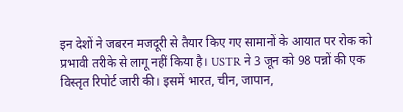इन देशों ने जबरन मजदूरी से तैयार किए गए सामानों के आयात पर रोक को प्रभावी तरीके से लागू नहीं किया है। USTR ने 3 जून को 98 पन्नों की एक विस्तृत रिपोर्ट जारी की। इसमें भारत, चीन, जापान,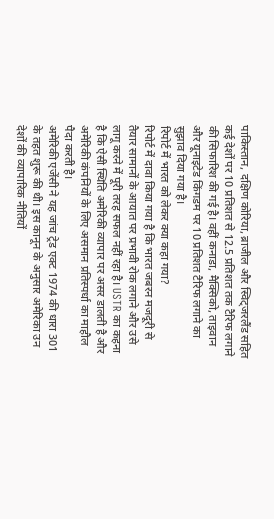पाकिस्तान, दक्षिण कोरिया, ब्राजील और स्विट्जरलैंड सहित कई देशों पर 10 प्रतिशत से 12.5 प्रतिशत तक टैरिफ लगाने की सिफारिश की गई है। वहीं कनाडा, मैक्सिको, ताइवान और यूनाइटेड किंगडम पर 10 प्रतिशत टैरिफ लगाने का सुझाव दिया गया है।
रिपोर्ट में भारत को लेकर क्या कहा गया?
रिपोर्ट में दावा किया गया है कि भारत जबरन मजदूरी से तैयार सामानों के आयात पर प्रभावी रोक लगाने और उसे लागू करने में पूरी तरह सफल नहीं रहा है। USTR का कहना है कि ऐसी स्थिति अमेरिकी व्यापार पर असर डालती है और अमेरिकी कंपनियों के लिए असमान प्रतिस्पर्धा का माहौल पैदा करती है।
अमेरिकी एजेंसी ने यह जांच ट्रेड एक्ट 1974 की धारा 301 के तहत शुरू की थी। इस कानून के अनुसार अमेरिका उन देशों की व्यापारिक नीतियों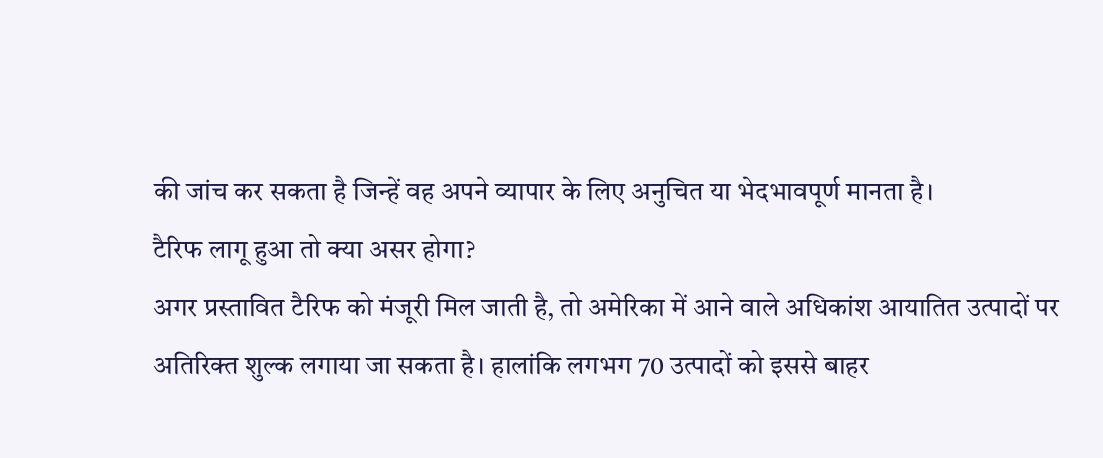की जांच कर सकता है जिन्हें वह अपने व्यापार के लिए अनुचित या भेदभावपूर्ण मानता है।
टैरिफ लागू हुआ तो क्या असर होगा?
अगर प्रस्तावित टैरिफ को मंजूरी मिल जाती है, तो अमेरिका में आने वाले अधिकांश आयातित उत्पादों पर अतिरिक्त शुल्क लगाया जा सकता है। हालांकि लगभग 70 उत्पादों को इससे बाहर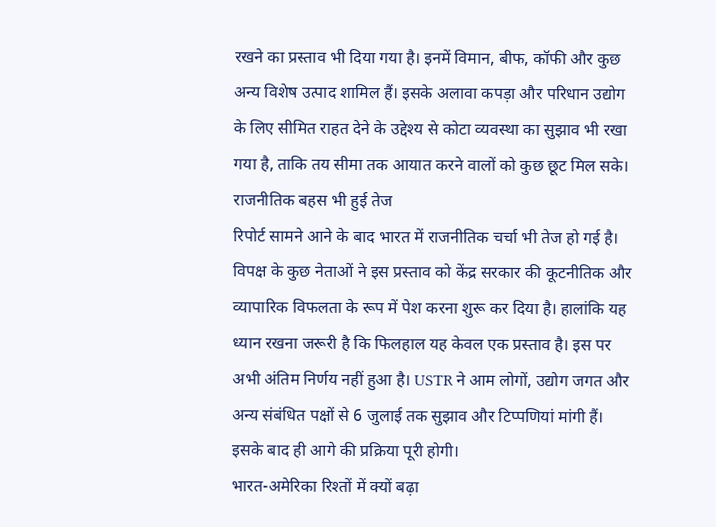रखने का प्रस्ताव भी दिया गया है। इनमें विमान, बीफ, कॉफी और कुछ अन्य विशेष उत्पाद शामिल हैं। इसके अलावा कपड़ा और परिधान उद्योग के लिए सीमित राहत देने के उद्देश्य से कोटा व्यवस्था का सुझाव भी रखा गया है, ताकि तय सीमा तक आयात करने वालों को कुछ छूट मिल सके।
राजनीतिक बहस भी हुई तेज
रिपोर्ट सामने आने के बाद भारत में राजनीतिक चर्चा भी तेज हो गई है। विपक्ष के कुछ नेताओं ने इस प्रस्ताव को केंद्र सरकार की कूटनीतिक और व्यापारिक विफलता के रूप में पेश करना शुरू कर दिया है। हालांकि यह ध्यान रखना जरूरी है कि फिलहाल यह केवल एक प्रस्ताव है। इस पर अभी अंतिम निर्णय नहीं हुआ है। USTR ने आम लोगों, उद्योग जगत और अन्य संबंधित पक्षों से 6 जुलाई तक सुझाव और टिप्पणियां मांगी हैं। इसके बाद ही आगे की प्रक्रिया पूरी होगी।
भारत-अमेरिका रिश्तों में क्यों बढ़ा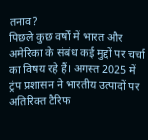तनाव?
पिछले कुछ वर्षों में भारत और अमेरिका के संबंध कई मुद्दों पर चर्चा का विषय रहे हैं। अगस्त 2025 में ट्रंप प्रशासन ने भारतीय उत्पादों पर अतिरिक्त टैरिफ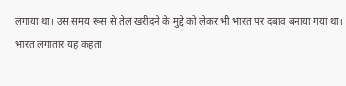लगाया था। उस समय रूस से तेल खरीदने के मुद्दे को लेकर भी भारत पर दबाव बनाया गया था।
भारत लगातार यह कहता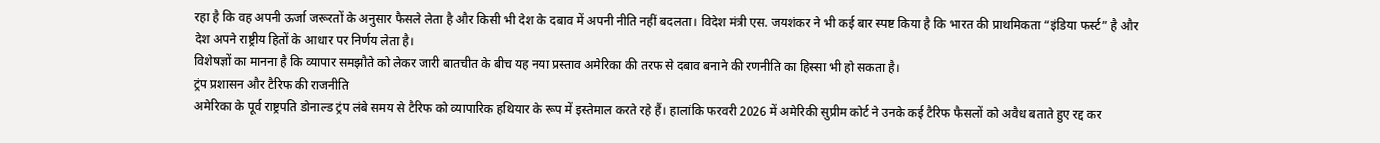रहा है कि वह अपनी ऊर्जा जरूरतों के अनुसार फैसले लेता है और किसी भी देश के दबाव में अपनी नीति नहीं बदलता। विदेश मंत्री एस. जयशंकर ने भी कई बार स्पष्ट किया है कि भारत की प्राथमिकता “इंडिया फर्स्ट” है और देश अपने राष्ट्रीय हितों के आधार पर निर्णय लेता है।
विशेषज्ञों का मानना है कि व्यापार समझौते को लेकर जारी बातचीत के बीच यह नया प्रस्ताव अमेरिका की तरफ से दबाव बनाने की रणनीति का हिस्सा भी हो सकता है।
ट्रंप प्रशासन और टैरिफ की राजनीति
अमेरिका के पूर्व राष्ट्रपति डोनाल्ड ट्रंप लंबे समय से टैरिफ को व्यापारिक हथियार के रूप में इस्तेमाल करते रहे हैं। हालांकि फरवरी 2026 में अमेरिकी सुप्रीम कोर्ट ने उनके कई टैरिफ फैसलों को अवैध बताते हुए रद्द कर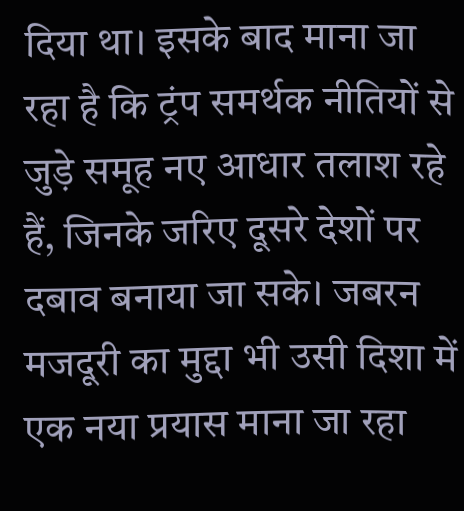दिया था। इसके बाद माना जा रहा है कि ट्रंप समर्थक नीतियों से जुड़े समूह नए आधार तलाश रहे हैं, जिनके जरिए दूसरे देशों पर दबाव बनाया जा सके। जबरन मजदूरी का मुद्दा भी उसी दिशा में एक नया प्रयास माना जा रहा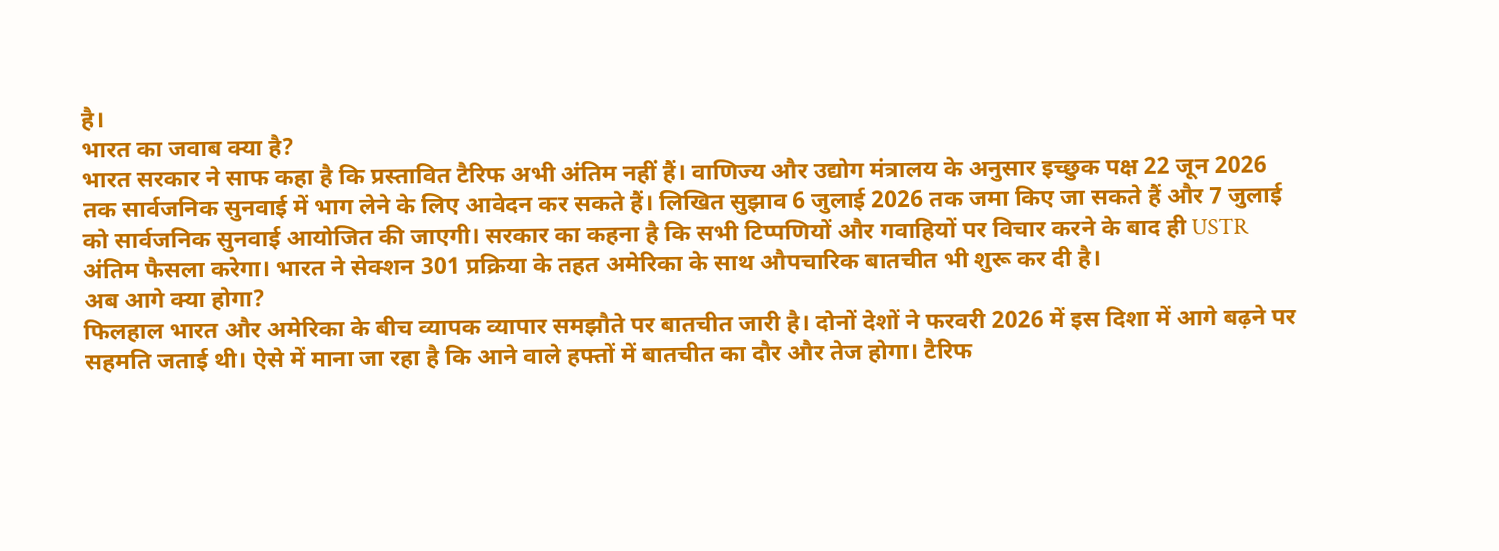है।
भारत का जवाब क्या है?
भारत सरकार ने साफ कहा है कि प्रस्तावित टैरिफ अभी अंतिम नहीं हैं। वाणिज्य और उद्योग मंत्रालय के अनुसार इच्छुक पक्ष 22 जून 2026 तक सार्वजनिक सुनवाई में भाग लेने के लिए आवेदन कर सकते हैं। लिखित सुझाव 6 जुलाई 2026 तक जमा किए जा सकते हैं और 7 जुलाई को सार्वजनिक सुनवाई आयोजित की जाएगी। सरकार का कहना है कि सभी टिप्पणियों और गवाहियों पर विचार करने के बाद ही USTR अंतिम फैसला करेगा। भारत ने सेक्शन 301 प्रक्रिया के तहत अमेरिका के साथ औपचारिक बातचीत भी शुरू कर दी है।
अब आगे क्या होगा?
फिलहाल भारत और अमेरिका के बीच व्यापक व्यापार समझौते पर बातचीत जारी है। दोनों देशों ने फरवरी 2026 में इस दिशा में आगे बढ़ने पर सहमति जताई थी। ऐसे में माना जा रहा है कि आने वाले हफ्तों में बातचीत का दौर और तेज होगा। टैरिफ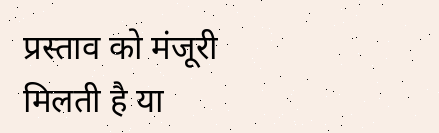प्रस्ताव को मंजूरी मिलती है या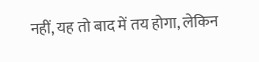नहीं, यह तो बाद में तय होगा, लेकिन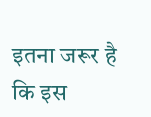इतना जरूर है कि इस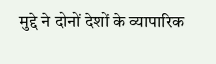मुद्दे ने दोनों देशों के व्यापारिक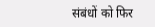संबंधों को फिर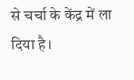से चर्चा के केंद्र में ला दिया है।